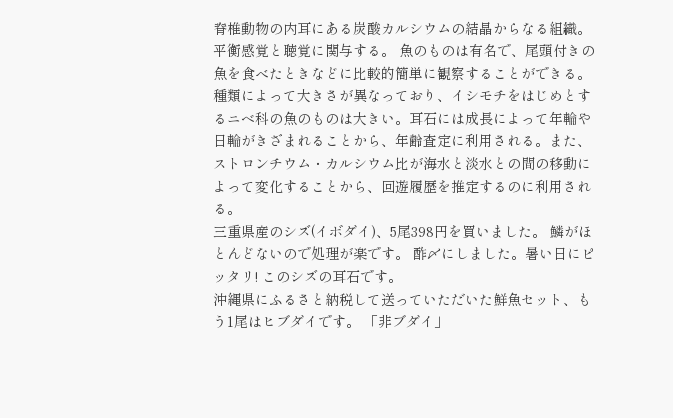脊椎動物の内耳にある炭酸カルシウムの結晶からなる組織。平衡感覚と聴覚に関与する。 魚のものは有名で、尾頭付きの魚を食べたときなどに比較的簡単に観察することができる。種類によって大きさが異なっており、イシモチをはじめとするニベ科の魚のものは大きい。耳石には成長によって年輪や日輪がきざまれることから、年齢査定に利用される。また、ストロンチウム・カルシウム比が海水と淡水との間の移動によって変化することから、回遊履歴を推定するのに利用される。
三重県産のシズ(イボダイ)、5尾398円を買いました。 鱗がほとんどないので処理が楽です。 酢〆にしました。暑い日にピッタリ! このシズの耳石です。
沖縄県にふるさと納税して送っていただいた鮮魚セット、もう1尾はヒブダイです。 「非ブダイ」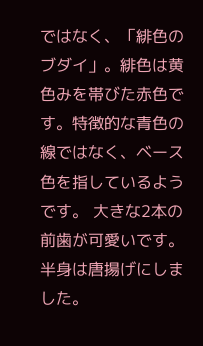ではなく、「緋色のブダイ」。緋色は黄色みを帯びた赤色です。特徴的な青色の線ではなく、ベース色を指しているようです。 大きな2本の前歯が可愛いです。 半身は唐揚げにしました。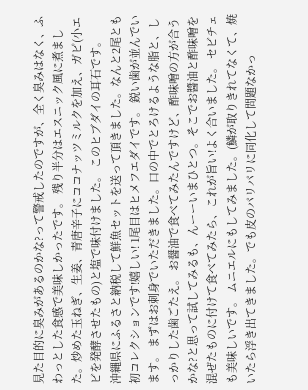見た目的に臭みがあるのかな?って警戒したのですが、全く臭みはなく、ふわっとした食感で美味しかったです。 残り半分はエスニック風に煮ました。炒めた玉ねぎ、生姜、青唐辛子にココナッツミルクを加え、ガピ(小エビを発酵させたもの)と塩で味付けました。 このヒブダイの耳石です。
沖縄県にふるさと納税して鮮魚セットを送って頂きました。なんと2尾とも初コレクションです!嬉しい! 1尾目はヒメフエダイです。 鋭い歯が並んでいます。 まずはお刺身でいただきました。口の中でとろけるような脂と、しっかりした歯ごたえ。 お醤油で食べてみたんですけど、酢味噌の方が合うかな?と思って試してみるも、んーーいまひとつ。そこでお醬油と酢味噌を混ぜたものに付けて食べてみたら、これが旨い!よく合いました。 セビチェも美味しいです。 ムニエルにもしてみました。(鱗が取りきれてなくて、焼いたら浮き出てきました。でも皮のパリパリに同化して問題なかっ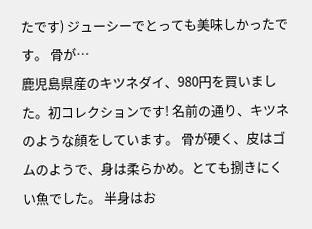たです) ジューシーでとっても美味しかったです。 骨が…
鹿児島県産のキツネダイ、980円を買いました。初コレクションです! 名前の通り、キツネのような顔をしています。 骨が硬く、皮はゴムのようで、身は柔らかめ。とても捌きにくい魚でした。 半身はお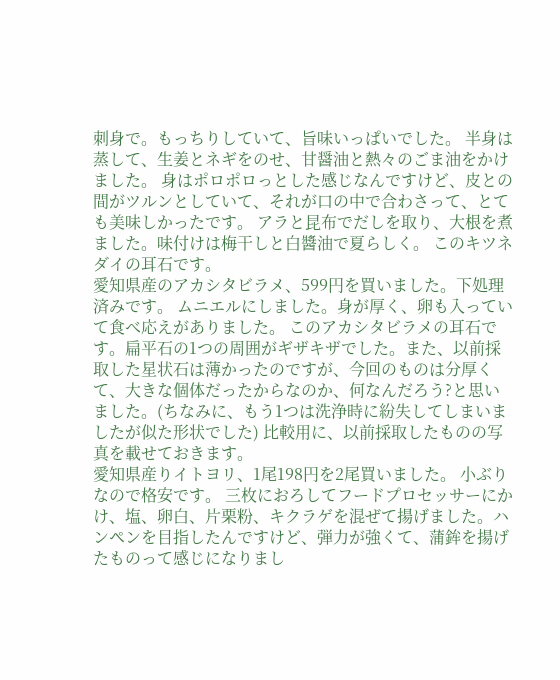刺身で。もっちりしていて、旨味いっぱいでした。 半身は蒸して、生姜とネギをのせ、甘醤油と熱々のごま油をかけました。 身はポロポロっとした感じなんですけど、皮との間がツルンとしていて、それが口の中で合わさって、とても美味しかったです。 アラと昆布でだしを取り、大根を煮ました。味付けは梅干しと白醬油で夏らしく。 このキツネダイの耳石です。
愛知県産のアカシタビラメ、599円を買いました。下処理済みです。 ムニエルにしました。身が厚く、卵も入っていて食べ応えがありました。 このアカシタビラメの耳石です。扁平石の1つの周囲がギザキザでした。また、以前採取した星状石は薄かったのですが、今回のものは分厚くて、大きな個体だったからなのか、何なんだろう?と思いました。(ちなみに、もう1つは洗浄時に紛失してしまいましたが似た形状でした) 比較用に、以前採取したものの写真を載せておきます。
愛知県産りイトヨリ、1尾198円を2尾買いました。 小ぶりなので格安です。 三枚におろしてフードプロセッサーにかけ、塩、卵白、片栗粉、キクラゲを混ぜて揚げました。ハンペンを目指したんですけど、弾力が強くて、蒲鉾を揚げたものって感じになりまし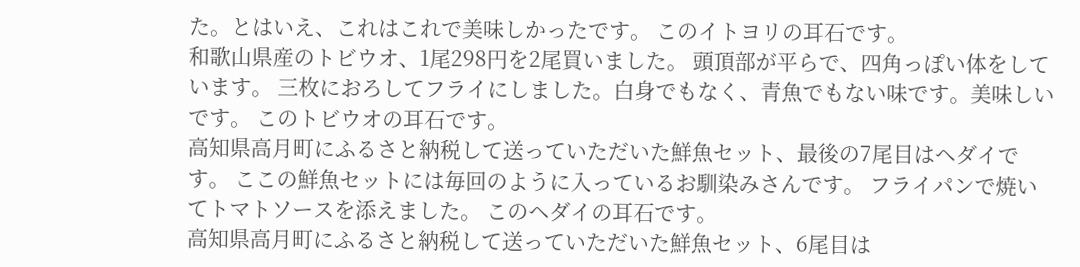た。とはいえ、これはこれで美味しかったです。 このイトヨリの耳石です。
和歌山県産のトビウオ、1尾298円を2尾買いました。 頭頂部が平らで、四角っぽい体をしています。 三枚におろしてフライにしました。白身でもなく、青魚でもない味です。美味しいです。 このトビウオの耳石です。
高知県高月町にふるさと納税して送っていただいた鮮魚セット、最後の7尾目はヘダイです。 ここの鮮魚セットには毎回のように入っているお馴染みさんです。 フライパンで焼いてトマトソースを添えました。 このヘダイの耳石です。
高知県高月町にふるさと納税して送っていただいた鮮魚セット、6尾目は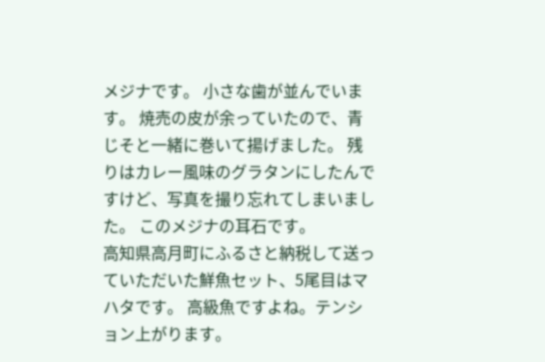メジナです。 小さな歯が並んでいます。 焼売の皮が余っていたので、青じそと一緒に巻いて揚げました。 残りはカレー風味のグラタンにしたんですけど、写真を撮り忘れてしまいました。 このメジナの耳石です。
高知県高月町にふるさと納税して送っていただいた鮮魚セット、5尾目はマハタです。 高級魚ですよね。テンション上がります。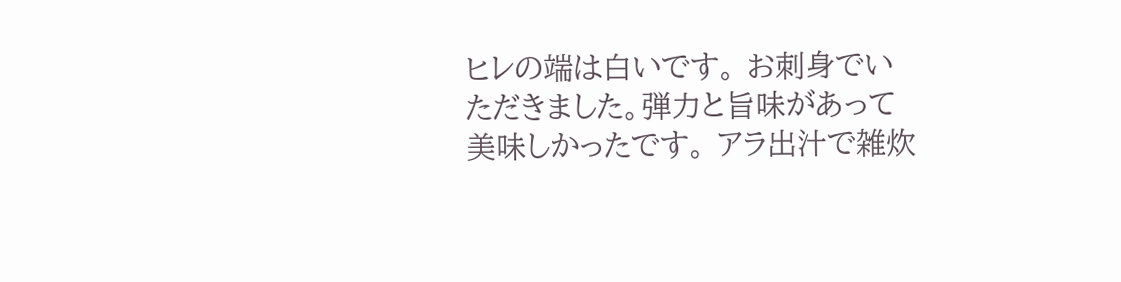ヒレの端は白いです。 お刺身でいただきました。弾力と旨味があって美味しかったです。 アラ出汁で雑炊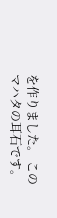を作りました。 このマハタの耳石です。